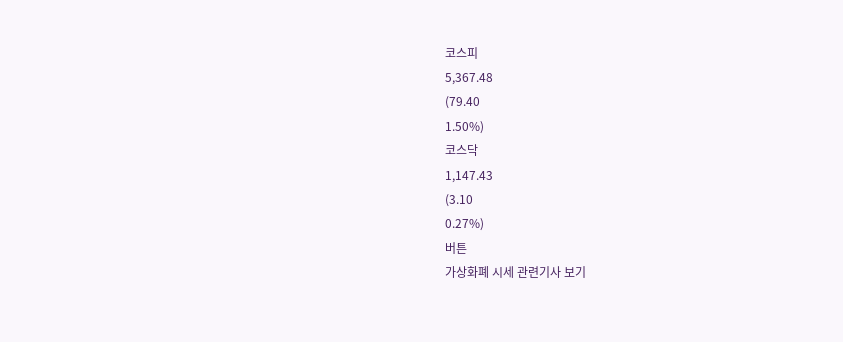코스피
5,367.48
(79.40
1.50%)
코스닥
1,147.43
(3.10
0.27%)
버튼
가상화폐 시세 관련기사 보기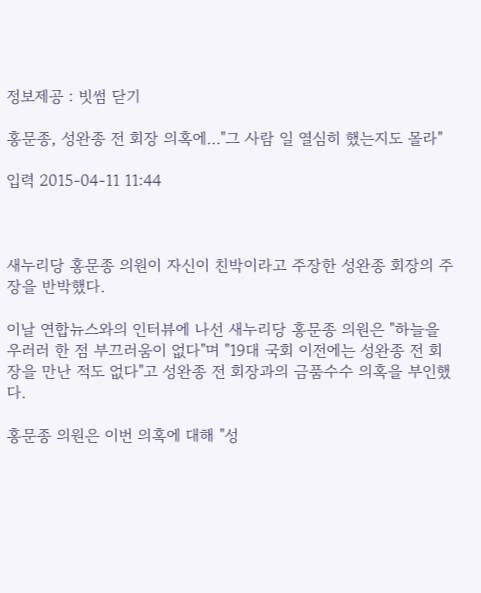정보제공 : 빗썸 닫기

홍문종, 성완종 전 회장 의혹에…"그 사람 일 열심히 했는지도 몰라"

입력 2015-04-11 11:44



새누리당 홍문종 의원이 자신이 친박이라고 주장한 성완종 회장의 주장을 반박했다.

이날 연합뉴스와의 인터뷰에 나선 새누리당 홍문종 의원은 "하늘을 우러러 한 점 부끄러움이 없다"며 "19대 국회 이전에는 성완종 전 회장을 만난 적도 없다"고 성완종 전 회장과의 금품수수 의혹을 부인했다.

홍문종 의원은 이번 의혹에 대해 "성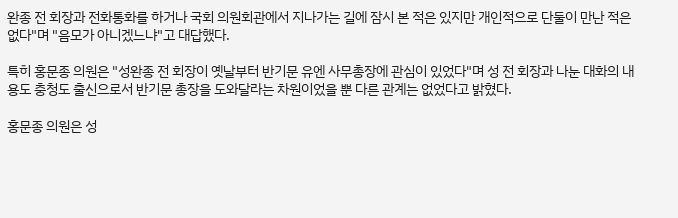완종 전 회장과 전화통화를 하거나 국회 의원회관에서 지나가는 길에 잠시 본 적은 있지만 개인적으로 단둘이 만난 적은 없다"며 "음모가 아니겠느냐"고 대답했다.

특히 홍문종 의원은 "성완종 전 회장이 옛날부터 반기문 유엔 사무총장에 관심이 있었다"며 성 전 회장과 나눈 대화의 내용도 충청도 출신으로서 반기문 총장을 도와달라는 차원이었을 뿐 다른 관계는 없었다고 밝혔다.

홍문종 의원은 성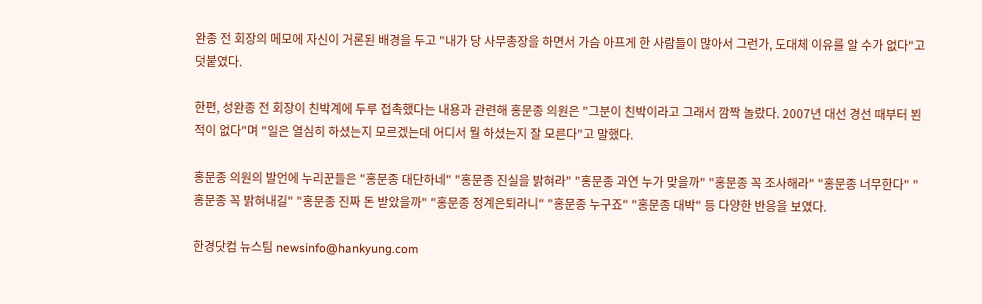완종 전 회장의 메모에 자신이 거론된 배경을 두고 "내가 당 사무총장을 하면서 가슴 아프게 한 사람들이 많아서 그런가, 도대체 이유를 알 수가 없다"고 덧붙였다.

한편, 성완종 전 회장이 친박계에 두루 접촉했다는 내용과 관련해 홍문종 의원은 "그분이 친박이라고 그래서 깜짝 놀랐다. 2007년 대선 경선 때부터 뵌 적이 없다"며 "일은 열심히 하셨는지 모르겠는데 어디서 뭘 하셨는지 잘 모른다"고 말했다.

홍문종 의원의 발언에 누리꾼들은 "홍문종 대단하네" "홍문종 진실을 밝혀라" "홍문종 과연 누가 맞을까" "홍문종 꼭 조사해라" "홍문종 너무한다" "홍문종 꼭 밝혀내길" "홍문종 진짜 돈 받았을까" "홍문종 정계은퇴라니" "홍문종 누구죠" "홍문종 대박" 등 다양한 반응을 보였다.

한경닷컴 뉴스팀 newsinfo@hankyung.com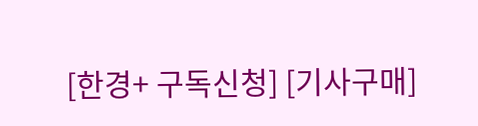[한경+ 구독신청] [기사구매]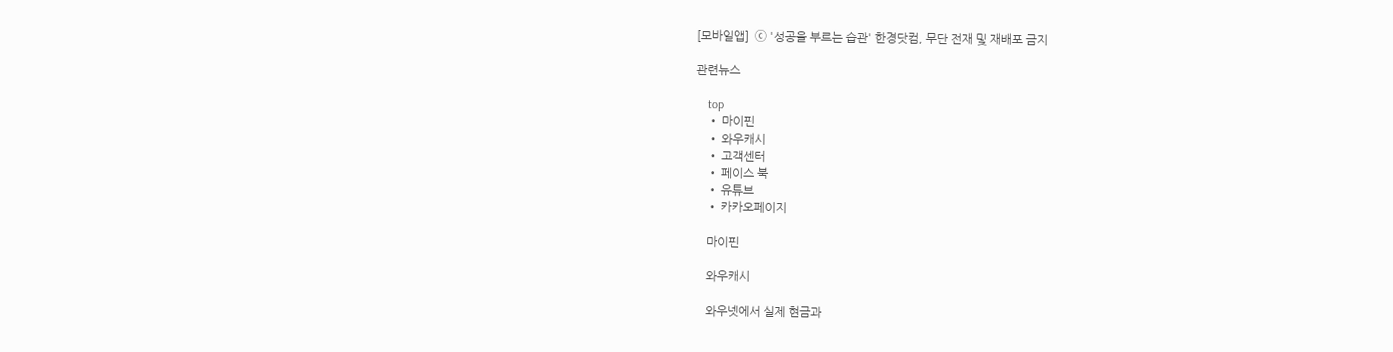[모바일앱]  ⓒ '성공을 부르는 습관' 한경닷컴, 무단 전재 및 재배포 금지

관련뉴스

    top
    • 마이핀
    • 와우캐시
    • 고객센터
    • 페이스 북
    • 유튜브
    • 카카오페이지

    마이핀

    와우캐시

    와우넷에서 실제 현금과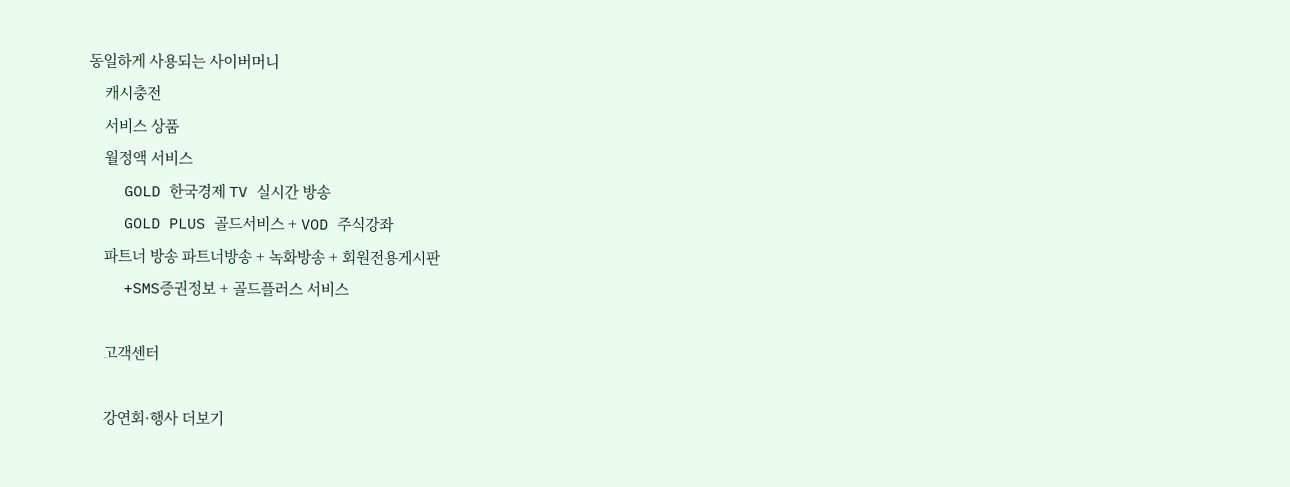동일하게 사용되는 사이버머니
    캐시충전
    서비스 상품
    월정액 서비스
    GOLD 한국경제 TV 실시간 방송
    GOLD PLUS 골드서비스 + VOD 주식강좌
    파트너 방송 파트너방송 + 녹화방송 + 회원전용게시판
    +SMS증권정보 + 골드플러스 서비스

    고객센터

    강연회·행사 더보기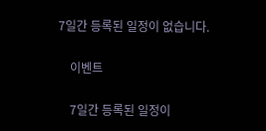7일간 등록된 일정이 없습니다.

    이벤트

    7일간 등록된 일정이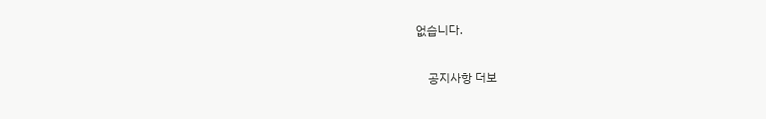없습니다.

    공지사항 더보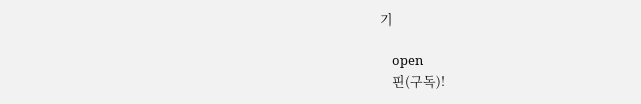기

    open
    핀(구독)!